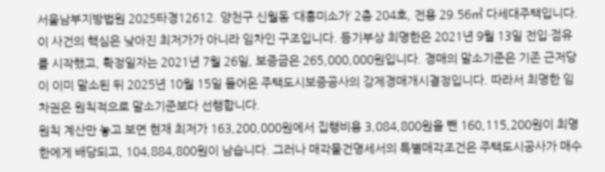서울남부지방법원 2025타경12612. 양천구 신월동 ‘대흥미소가’ 2층 204호, 전용 29.56㎡ 다세대주택입니다. 이 사건의 핵심은 낮아진 최저가가 아니라 임차인 구조입니다. 등기부상 최명한은 2021년 9월 13일 전입·점유를 시작했고, 확정일자는 2021년 7월 26일, 보증금은 265,000,000원입니다. 경매의 말소기준은 기존 근저당이 이미 말소된 뒤 2025년 10월 15일 들어온 주택도시보증공사의 강제경매개시결정입니다. 따라서 최명한 임차권은 원칙적으로 말소기준보다 선행합니다.
원칙 계산만 놓고 보면 현재 최저가 163,200,000원에서 집행비용 3,084,800원을 뺀 160,115,200원이 최명한에게 배당되고, 104,884,800원이 남습니다. 그러나 매각물건명세서의 특별매각조건은 주택도시공사가 매수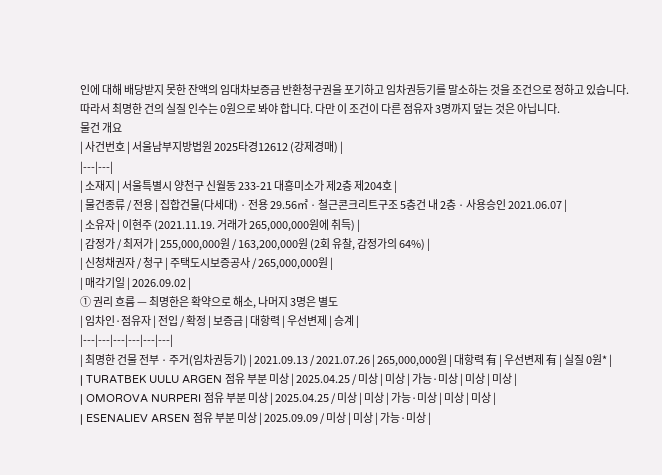인에 대해 배당받지 못한 잔액의 임대차보증금 반환청구권을 포기하고 임차권등기를 말소하는 것을 조건으로 정하고 있습니다. 따라서 최명한 건의 실질 인수는 0원으로 봐야 합니다. 다만 이 조건이 다른 점유자 3명까지 덮는 것은 아닙니다.
물건 개요
| 사건번호 | 서울남부지방법원 2025타경12612 (강제경매) |
|---|---|
| 소재지 | 서울특별시 양천구 신월동 233-21 대흥미소가 제2층 제204호 |
| 물건종류 / 전용 | 집합건물(다세대) · 전용 29.56㎡ · 철근콘크리트구조 5층건 내 2층 · 사용승인 2021.06.07 |
| 소유자 | 이현주 (2021.11.19. 거래가 265,000,000원에 취득) |
| 감정가 / 최저가 | 255,000,000원 / 163,200,000원 (2회 유찰, 감정가의 64%) |
| 신청채권자 / 청구 | 주택도시보증공사 / 265,000,000원 |
| 매각기일 | 2026.09.02 |
① 권리 흐름 — 최명한은 확약으로 해소, 나머지 3명은 별도
| 임차인·점유자 | 전입 / 확정 | 보증금 | 대항력 | 우선변제 | 승계 |
|---|---|---|---|---|---|
| 최명한 건물 전부 · 주거(임차권등기) | 2021.09.13 / 2021.07.26 | 265,000,000원 | 대항력 有 | 우선변제 有 | 실질 0원* |
| TURATBEK UULU ARGEN 점유 부분 미상 | 2025.04.25 / 미상 | 미상 | 가능·미상 | 미상 | 미상 |
| OMOROVA NURPERI 점유 부분 미상 | 2025.04.25 / 미상 | 미상 | 가능·미상 | 미상 | 미상 |
| ESENALIEV ARSEN 점유 부분 미상 | 2025.09.09 / 미상 | 미상 | 가능·미상 |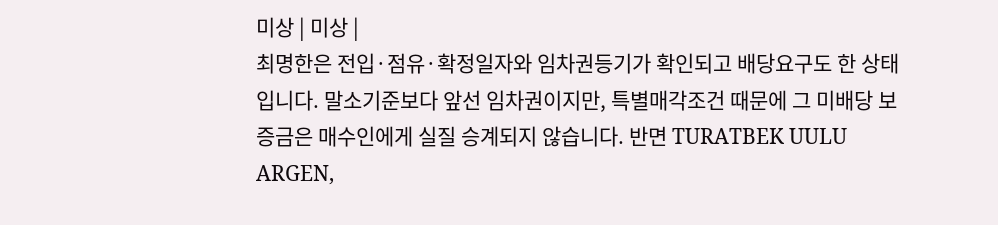미상 | 미상 |
최명한은 전입·점유·확정일자와 임차권등기가 확인되고 배당요구도 한 상태입니다. 말소기준보다 앞선 임차권이지만, 특별매각조건 때문에 그 미배당 보증금은 매수인에게 실질 승계되지 않습니다. 반면 TURATBEK UULU ARGEN,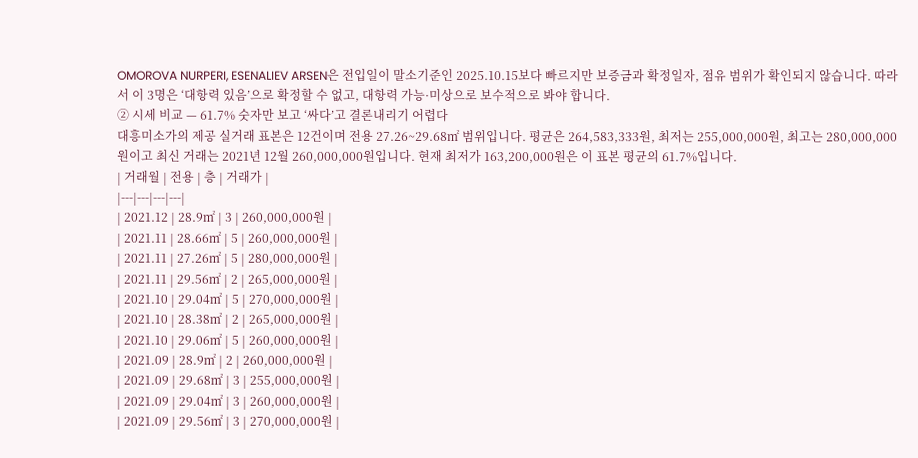OMOROVA NURPERI, ESENALIEV ARSEN은 전입일이 말소기준인 2025.10.15보다 빠르지만 보증금과 확정일자, 점유 범위가 확인되지 않습니다. 따라서 이 3명은 ‘대항력 있음’으로 확정할 수 없고, 대항력 가능·미상으로 보수적으로 봐야 합니다.
② 시세 비교 — 61.7% 숫자만 보고 ‘싸다’고 결론내리기 어렵다
대흥미소가의 제공 실거래 표본은 12건이며 전용 27.26~29.68㎡ 범위입니다. 평균은 264,583,333원, 최저는 255,000,000원, 최고는 280,000,000원이고 최신 거래는 2021년 12월 260,000,000원입니다. 현재 최저가 163,200,000원은 이 표본 평균의 61.7%입니다.
| 거래월 | 전용 | 층 | 거래가 |
|---|---|---|---|
| 2021.12 | 28.9㎡ | 3 | 260,000,000원 |
| 2021.11 | 28.66㎡ | 5 | 260,000,000원 |
| 2021.11 | 27.26㎡ | 5 | 280,000,000원 |
| 2021.11 | 29.56㎡ | 2 | 265,000,000원 |
| 2021.10 | 29.04㎡ | 5 | 270,000,000원 |
| 2021.10 | 28.38㎡ | 2 | 265,000,000원 |
| 2021.10 | 29.06㎡ | 5 | 260,000,000원 |
| 2021.09 | 28.9㎡ | 2 | 260,000,000원 |
| 2021.09 | 29.68㎡ | 3 | 255,000,000원 |
| 2021.09 | 29.04㎡ | 3 | 260,000,000원 |
| 2021.09 | 29.56㎡ | 3 | 270,000,000원 |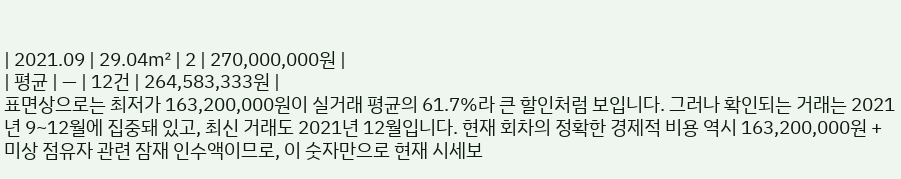| 2021.09 | 29.04㎡ | 2 | 270,000,000원 |
| 평균 | — | 12건 | 264,583,333원 |
표면상으로는 최저가 163,200,000원이 실거래 평균의 61.7%라 큰 할인처럼 보입니다. 그러나 확인되는 거래는 2021년 9~12월에 집중돼 있고, 최신 거래도 2021년 12월입니다. 현재 회차의 정확한 경제적 비용 역시 163,200,000원 + 미상 점유자 관련 잠재 인수액이므로, 이 숫자만으로 현재 시세보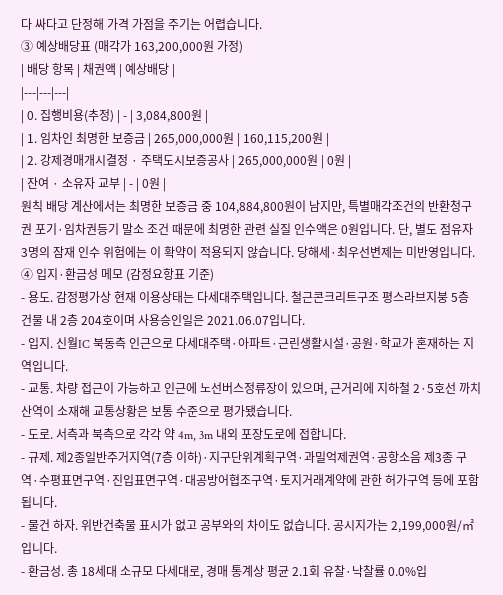다 싸다고 단정해 가격 가점을 주기는 어렵습니다.
③ 예상배당표 (매각가 163,200,000원 가정)
| 배당 항목 | 채권액 | 예상배당 |
|---|---|---|
| 0. 집행비용(추정) | - | 3,084,800원 |
| 1. 임차인 최명한 보증금 | 265,000,000원 | 160,115,200원 |
| 2. 강제경매개시결정 · 주택도시보증공사 | 265,000,000원 | 0원 |
| 잔여 · 소유자 교부 | - | 0원 |
원칙 배당 계산에서는 최명한 보증금 중 104,884,800원이 남지만, 특별매각조건의 반환청구권 포기·임차권등기 말소 조건 때문에 최명한 관련 실질 인수액은 0원입니다. 단, 별도 점유자 3명의 잠재 인수 위험에는 이 확약이 적용되지 않습니다. 당해세·최우선변제는 미반영입니다.
④ 입지·환금성 메모 (감정요항표 기준)
- 용도. 감정평가상 현재 이용상태는 다세대주택입니다. 철근콘크리트구조 평스라브지붕 5층 건물 내 2층 204호이며 사용승인일은 2021.06.07입니다.
- 입지. 신월IC 북동측 인근으로 다세대주택·아파트·근린생활시설·공원·학교가 혼재하는 지역입니다.
- 교통. 차량 접근이 가능하고 인근에 노선버스정류장이 있으며, 근거리에 지하철 2·5호선 까치산역이 소재해 교통상황은 보통 수준으로 평가됐습니다.
- 도로. 서측과 북측으로 각각 약 4m, 3m 내외 포장도로에 접합니다.
- 규제. 제2종일반주거지역(7층 이하)·지구단위계획구역·과밀억제권역·공항소음 제3종 구역·수평표면구역·진입표면구역·대공방어협조구역·토지거래계약에 관한 허가구역 등에 포함됩니다.
- 물건 하자. 위반건축물 표시가 없고 공부와의 차이도 없습니다. 공시지가는 2,199,000원/㎡입니다.
- 환금성. 총 18세대 소규모 다세대로, 경매 통계상 평균 2.1회 유찰·낙찰률 0.0%입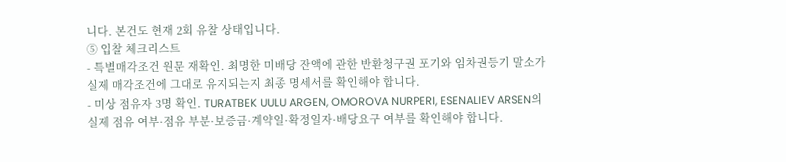니다. 본건도 현재 2회 유찰 상태입니다.
⑤ 입찰 체크리스트
- 특별매각조건 원문 재확인. 최명한 미배당 잔액에 관한 반환청구권 포기와 임차권등기 말소가 실제 매각조건에 그대로 유지되는지 최종 명세서를 확인해야 합니다.
- 미상 점유자 3명 확인. TURATBEK UULU ARGEN, OMOROVA NURPERI, ESENALIEV ARSEN의 실제 점유 여부·점유 부분·보증금·계약일·확정일자·배당요구 여부를 확인해야 합니다.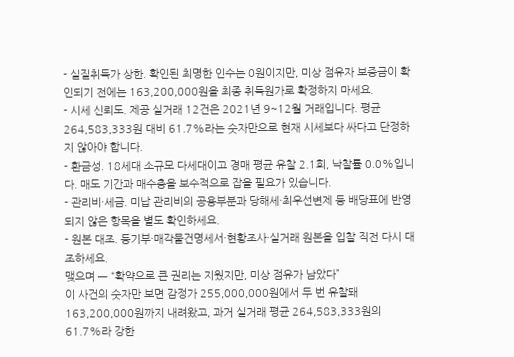- 실질취득가 상한. 확인된 최명한 인수는 0원이지만, 미상 점유자 보증금이 확인되기 전에는 163,200,000원을 최종 취득원가로 확정하지 마세요.
- 시세 신뢰도. 제공 실거래 12건은 2021년 9~12월 거래입니다. 평균 264,583,333원 대비 61.7%라는 숫자만으로 현재 시세보다 싸다고 단정하지 않아야 합니다.
- 환금성. 18세대 소규모 다세대이고 경매 평균 유찰 2.1회, 낙찰률 0.0%입니다. 매도 기간과 매수층을 보수적으로 잡을 필요가 있습니다.
- 관리비·세금. 미납 관리비의 공용부분과 당해세·최우선변제 등 배당표에 반영되지 않은 항목을 별도 확인하세요.
- 원본 대조. 등기부·매각물건명세서·현황조사·실거래 원본을 입찰 직전 다시 대조하세요.
맺으며 — “확약으로 큰 권리는 지웠지만, 미상 점유가 남았다”
이 사건의 숫자만 보면 감정가 255,000,000원에서 두 번 유찰돼 163,200,000원까지 내려왔고, 과거 실거래 평균 264,583,333원의 61.7%라 강한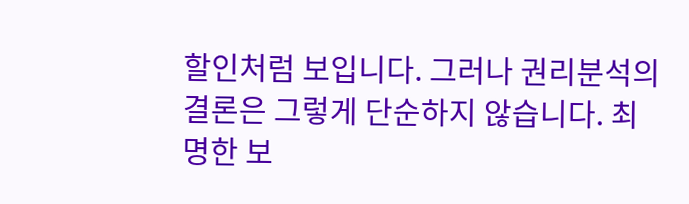할인처럼 보입니다. 그러나 권리분석의 결론은 그렇게 단순하지 않습니다. 최명한 보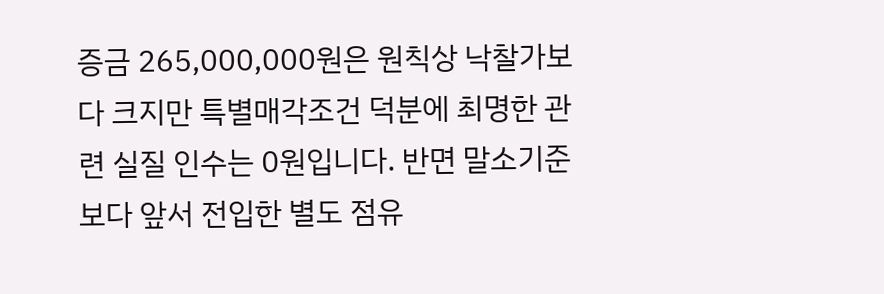증금 265,000,000원은 원칙상 낙찰가보다 크지만 특별매각조건 덕분에 최명한 관련 실질 인수는 0원입니다. 반면 말소기준보다 앞서 전입한 별도 점유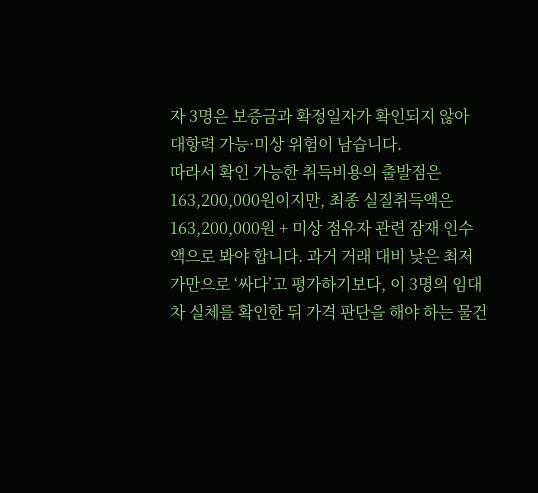자 3명은 보증금과 확정일자가 확인되지 않아 대항력 가능·미상 위험이 남습니다.
따라서 확인 가능한 취득비용의 출발점은 163,200,000원이지만, 최종 실질취득액은 163,200,000원 + 미상 점유자 관련 잠재 인수액으로 봐야 합니다. 과거 거래 대비 낮은 최저가만으로 ‘싸다’고 평가하기보다, 이 3명의 임대차 실체를 확인한 뒤 가격 판단을 해야 하는 물건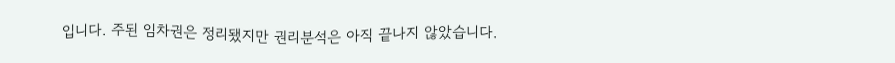입니다. 주된 임차권은 정리됐지만 권리분석은 아직 끝나지 않았습니다.